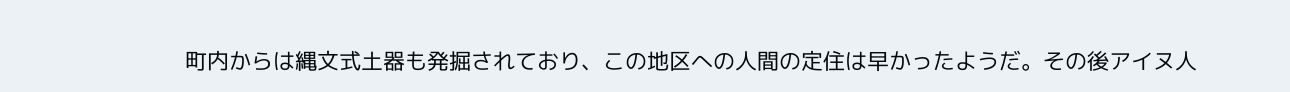町内からは縄文式土器も発掘されており、この地区への人間の定住は早かったようだ。その後アイヌ人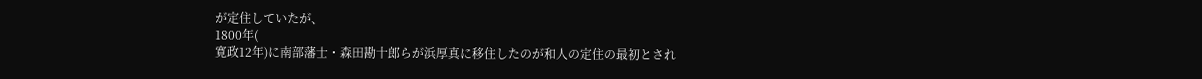が定住していたが、
1800年(
寛政12年)に南部藩士・森田勘十郎らが浜厚真に移住したのが和人の定住の最初とされ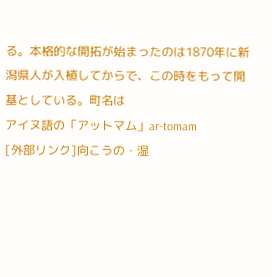る。本格的な開拓が始まったのは1870年に新潟県人が入植してからで、この時をもって開基としている。町名は
アイヌ語の「アットマム」ar-tomam
[外部リンク]向こうの・湿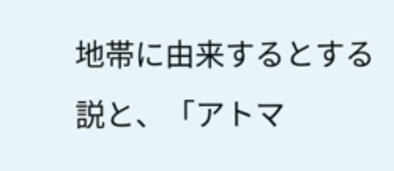地帯に由来するとする説と、「アトマ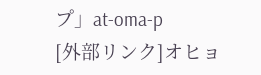プ」at-oma-p
[外部リンク]オヒョ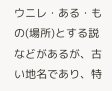ウニレ・ある・もの(場所)とする説などがあるが、古い地名であり、特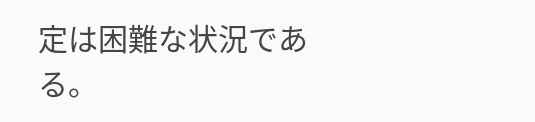定は困難な状況である。